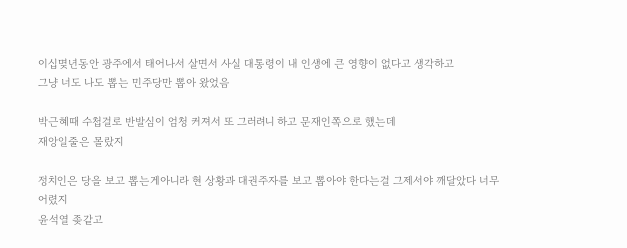이십몆년동안 광주에서 태어나서 살면서 사실 대통령이 내 인생에 큰 영향이 없다고 생각하고
그냥 너도 나도 뽑는 민주당만 뽑아 왔었음

박근혜때 수첩걸로 반발심이 엄청 커져서 또 그러려니 하고 문재인쪽으로 했는데
재앙일줄은 몰랐지

정치인은 당을 보고 뽑는게아니라 현 상황과 대권주자를 보고 뽑아야 한다는걸 그제서야 깨달았다 너무 어렸지
윤석열 좆같고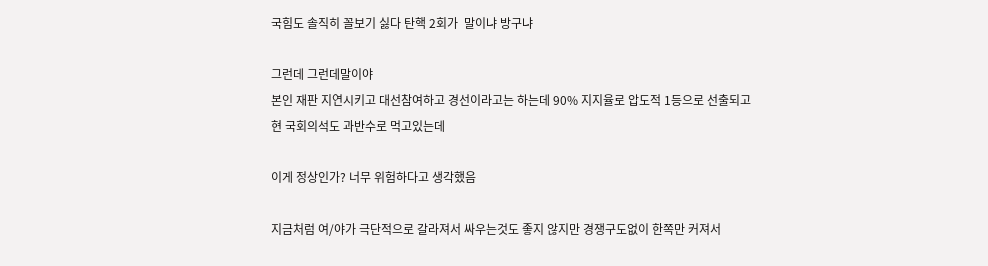국힘도 솔직히 꼴보기 싫다 탄핵 2회가  말이냐 방구냐

그런데 그런데말이야
본인 재판 지연시키고 대선참여하고 경선이라고는 하는데 90% 지지율로 압도적 1등으로 선출되고
현 국회의석도 과반수로 먹고있는데

이게 정상인가? 너무 위험하다고 생각했음

지금처럼 여/야가 극단적으로 갈라져서 싸우는것도 좋지 않지만 경쟁구도없이 한쪽만 커져서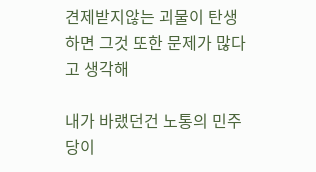견제받지않는 괴물이 탄생하면 그것 또한 문제가 많다고 생각해

내가 바랬던건 노통의 민주당이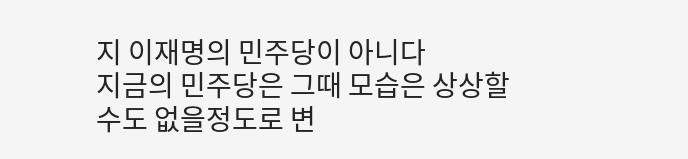지 이재명의 민주당이 아니다
지금의 민주당은 그때 모습은 상상할수도 없을정도로 변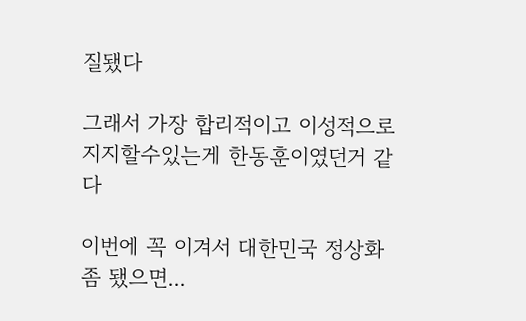질됐다

그래서 가장 합리적이고 이성적으로 지지할수있는게 한동훈이였던거 같다

이번에 꼭 이겨서 대한민국 정상화좀 됐으면...